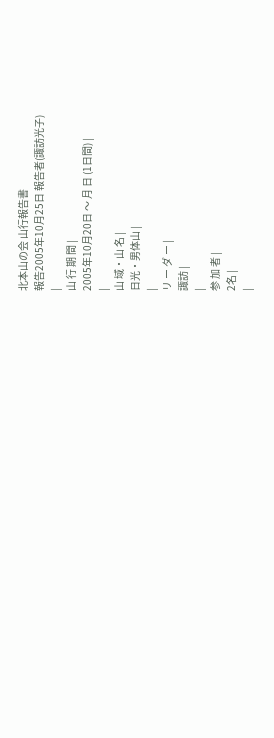北本山の会 山行報告書
報告2005年10月25日 報告者(諏訪光子)
|
山 行 期 間 |
2005年10月20日 〜 月 日 (1日間) |
|
山 域・山 名 |
日光・男体山 |
|
リ ー ダ ー |
諏訪 |
|
参 加 者 |
2名 |
|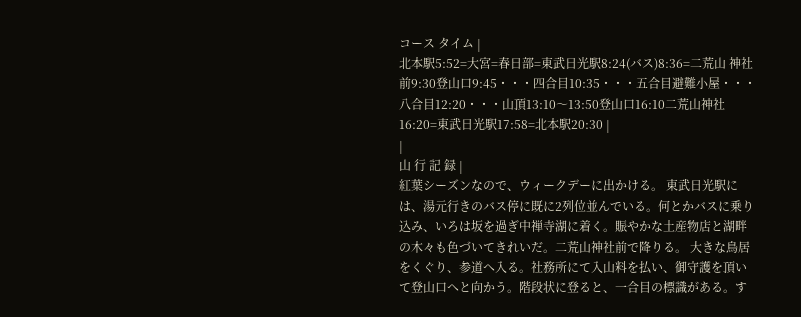コース タイム |
北本駅5:52=大宮=春日部=東武日光駅8:24(バス)8:36=二荒山 神社前9:30登山口9:45・・・四合目10:35・・・五合目避難小屋・・・ 八合目12:20・・・山頂13:10〜13:50登山口16:10二荒山神社16:20=東武日光駅17:58=北本駅20:30 |
|
山 行 記 録 |
紅葉シーズンなので、ウィークデーに出かける。 東武日光駅には、湯元行きのバス停に既に2列位並んでいる。何とかバスに乗り込み、いろは坂を過ぎ中禅寺湖に着く。賑やかな土産物店と湖畔の木々も色づいてきれいだ。二荒山神社前で降りる。 大きな鳥居をくぐり、参道へ入る。社務所にて入山料を払い、御守護を頂いて登山口へと向かう。階段状に登ると、一合目の標識がある。す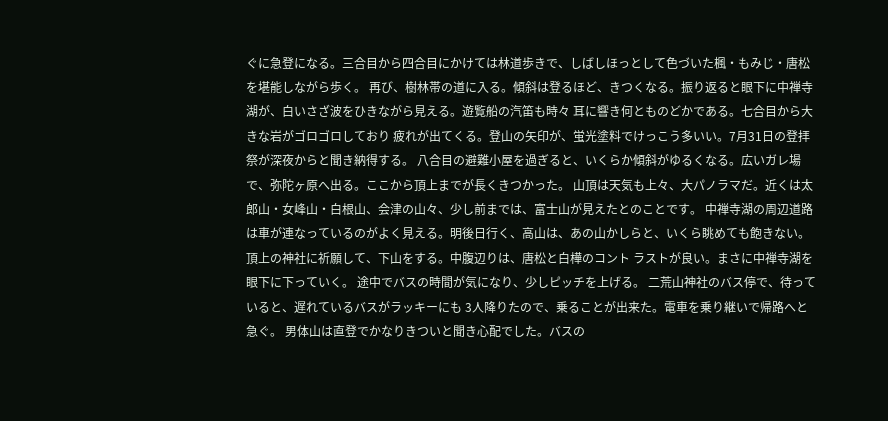ぐに急登になる。三合目から四合目にかけては林道歩きで、しばしほっとして色づいた楓・もみじ・唐松を堪能しながら歩く。 再び、樹林帯の道に入る。傾斜は登るほど、きつくなる。振り返ると眼下に中禅寺湖が、白いさざ波をひきながら見える。遊覧船の汽笛も時々 耳に響き何とものどかである。七合目から大きな岩がゴロゴロしており 疲れが出てくる。登山の矢印が、蛍光塗料でけっこう多いい。7月31日の登拝祭が深夜からと聞き納得する。 八合目の避難小屋を過ぎると、いくらか傾斜がゆるくなる。広いガレ場で、弥陀ヶ原へ出る。ここから頂上までが長くきつかった。 山頂は天気も上々、大パノラマだ。近くは太郎山・女峰山・白根山、会津の山々、少し前までは、富士山が見えたとのことです。 中禅寺湖の周辺道路は車が連なっているのがよく見える。明後日行く、高山は、あの山かしらと、いくら眺めても飽きない。 頂上の神社に祈願して、下山をする。中腹辺りは、唐松と白樺のコント ラストが良い。まさに中禅寺湖を眼下に下っていく。 途中でバスの時間が気になり、少しピッチを上げる。 二荒山神社のバス停で、待っていると、遅れているバスがラッキーにも 3人降りたので、乗ることが出来た。電車を乗り継いで帰路へと急ぐ。 男体山は直登でかなりきついと聞き心配でした。バスの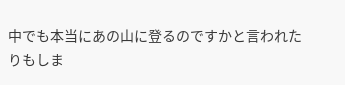中でも本当にあの山に登るのですかと言われたりもしま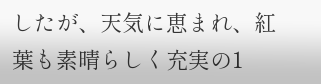したが、天気に恵まれ、紅葉も素晴らしく充実の1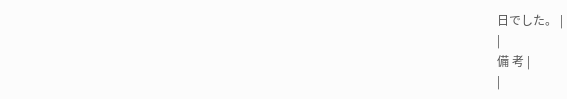日でした。 |
|
備 考 |
|